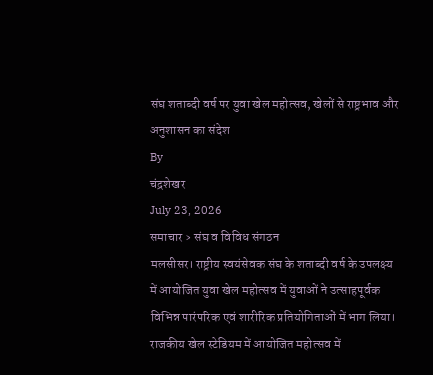संघ शताब्दी वर्ष पर युवा खेल महोत्सव, खेलों से राष्ट्रभाव और अनुशासन का संदेश
By
चंद्रशेखर
July 23, 2026
समाचार › संघ व विविध संगठन
मलसीसर। राष्ट्रीय स्वयंसेवक संघ के शताब्दी वर्ष के उपलक्ष्य में आयोजित युवा खेल महोत्सव में युवाओं ने उत्साहपूर्वक विभिन्न पारंपरिक एवं शारीरिक प्रतियोगिताओं में भाग लिया। राजकीय खेल स्टेडियम में आयोजित महोत्सव में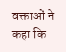वक्ताओं ने कहा कि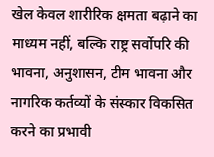खेल केवल शारीरिक क्षमता बढ़ाने का माध्यम नहीं, बल्कि राष्ट्र सर्वोपरि की भावना, अनुशासन, टीम भावना और नागरिक कर्तव्यों के संस्कार विकसित करने का प्रभावी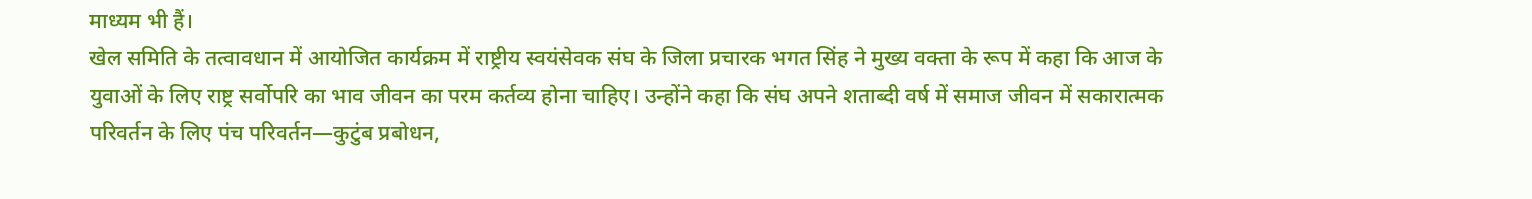माध्यम भी हैं।
खेल समिति के तत्वावधान में आयोजित कार्यक्रम में राष्ट्रीय स्वयंसेवक संघ के जिला प्रचारक भगत सिंह ने मुख्य वक्ता के रूप में कहा कि आज के युवाओं के लिए राष्ट्र सर्वोपरि का भाव जीवन का परम कर्तव्य होना चाहिए। उन्होंने कहा कि संघ अपने शताब्दी वर्ष में समाज जीवन में सकारात्मक परिवर्तन के लिए पंच परिवर्तन—कुटुंब प्रबोधन,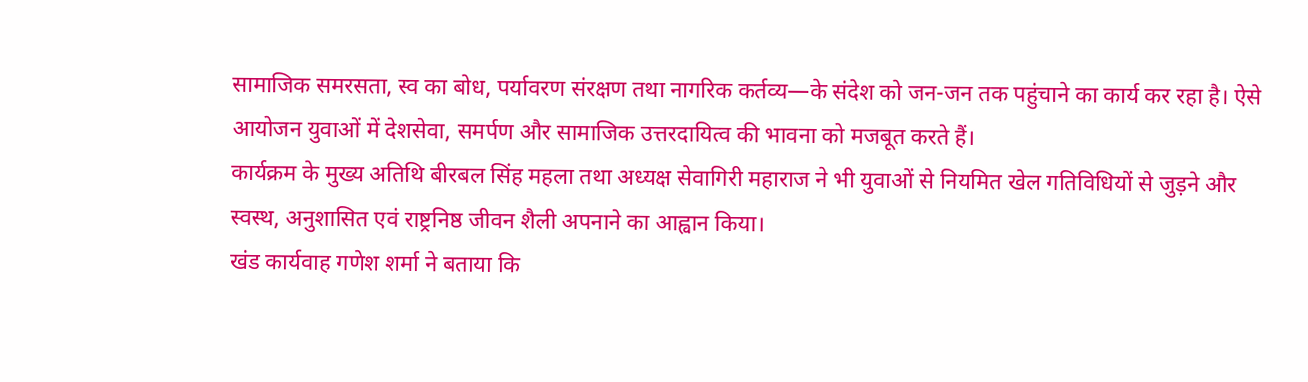सामाजिक समरसता, स्व का बोध, पर्यावरण संरक्षण तथा नागरिक कर्तव्य—के संदेश को जन-जन तक पहुंचाने का कार्य कर रहा है। ऐसे आयोजन युवाओं में देशसेवा, समर्पण और सामाजिक उत्तरदायित्व की भावना को मजबूत करते हैं।
कार्यक्रम के मुख्य अतिथि बीरबल सिंह महला तथा अध्यक्ष सेवागिरी महाराज ने भी युवाओं से नियमित खेल गतिविधियों से जुड़ने और स्वस्थ, अनुशासित एवं राष्ट्रनिष्ठ जीवन शैली अपनाने का आह्वान किया।
खंड कार्यवाह गणेश शर्मा ने बताया कि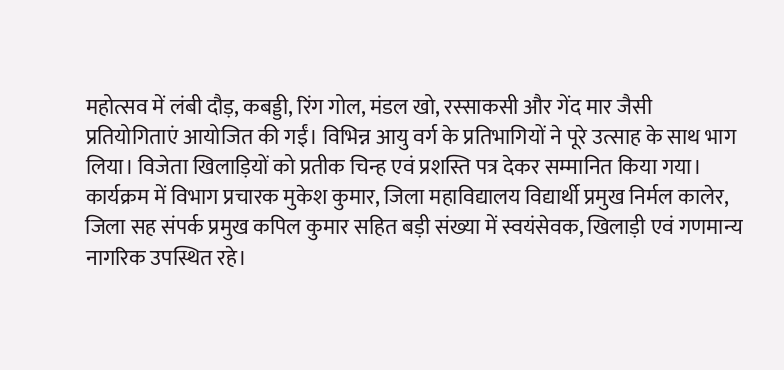महोत्सव में लंबी दौड़, कबड्डी, रिंग गोल, मंडल खो, रस्साकसी और गेंद मार जैसी प्रतियोगिताएं आयोजित की गईं। विभिन्न आयु वर्ग के प्रतिभागियों ने पूरे उत्साह के साथ भाग लिया। विजेता खिलाड़ियों को प्रतीक चिन्ह एवं प्रशस्ति पत्र देकर सम्मानित किया गया।
कार्यक्रम में विभाग प्रचारक मुकेश कुमार, जिला महाविद्यालय विद्यार्थी प्रमुख निर्मल कालेर, जिला सह संपर्क प्रमुख कपिल कुमार सहित बड़ी संख्या में स्वयंसेवक, खिलाड़ी एवं गणमान्य नागरिक उपस्थित रहे।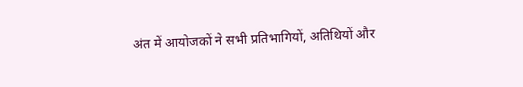अंत में आयोजकों ने सभी प्रतिभागियों, अतिथियों और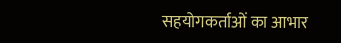सहयोगकर्ताओं का आभार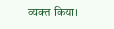व्यक्त किया।